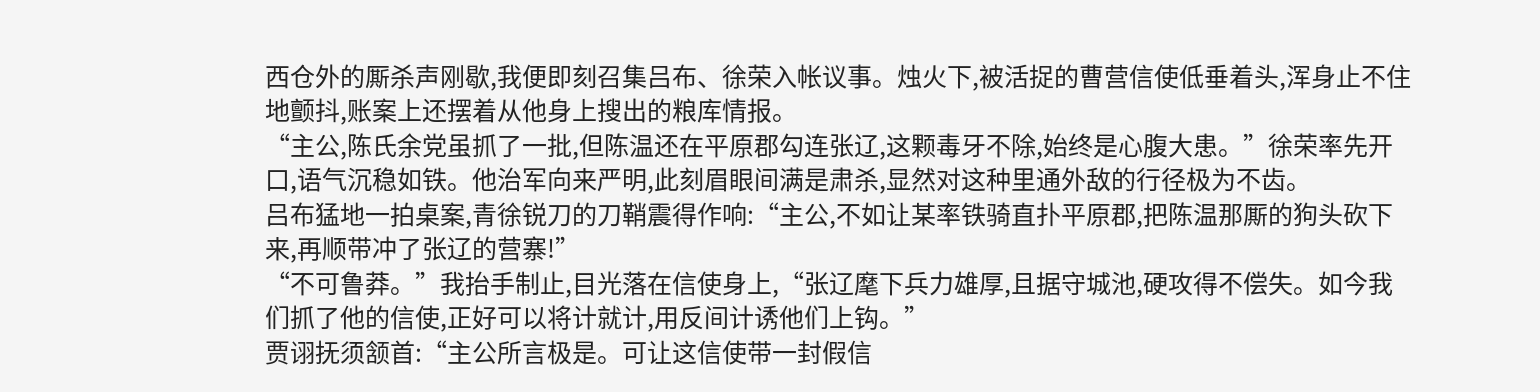西仓外的厮杀声刚歇,我便即刻召集吕布、徐荣入帐议事。烛火下,被活捉的曹营信使低垂着头,浑身止不住地颤抖,账案上还摆着从他身上搜出的粮库情报。
“主公,陈氏余党虽抓了一批,但陈温还在平原郡勾连张辽,这颗毒牙不除,始终是心腹大患。”徐荣率先开口,语气沉稳如铁。他治军向来严明,此刻眉眼间满是肃杀,显然对这种里通外敌的行径极为不齿。
吕布猛地一拍桌案,青徐锐刀的刀鞘震得作响:“主公,不如让某率铁骑直扑平原郡,把陈温那厮的狗头砍下来,再顺带冲了张辽的营寨!”
“不可鲁莽。”我抬手制止,目光落在信使身上,“张辽麾下兵力雄厚,且据守城池,硬攻得不偿失。如今我们抓了他的信使,正好可以将计就计,用反间计诱他们上钩。”
贾诩抚须颔首:“主公所言极是。可让这信使带一封假信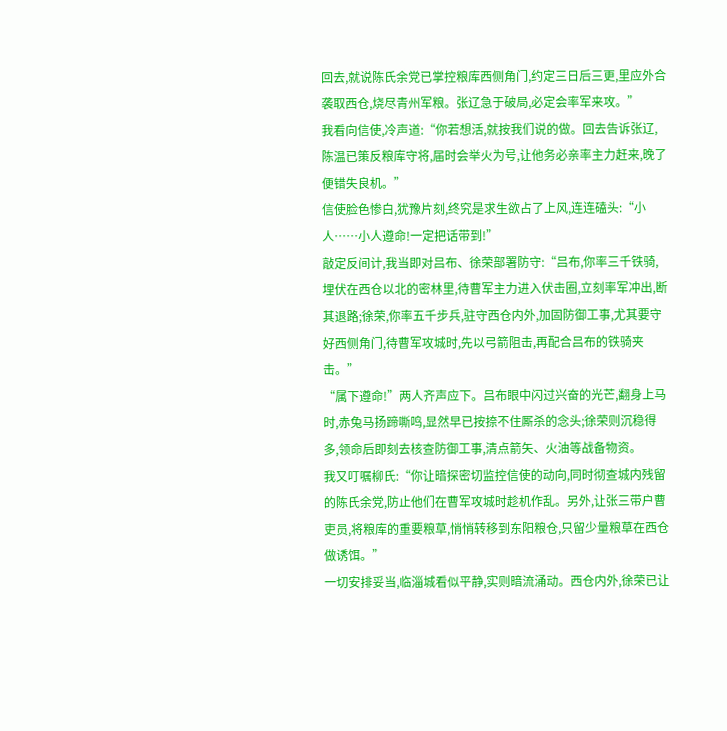回去,就说陈氏余党已掌控粮库西侧角门,约定三日后三更,里应外合袭取西仓,烧尽青州军粮。张辽急于破局,必定会率军来攻。”
我看向信使,冷声道:“你若想活,就按我们说的做。回去告诉张辽,陈温已策反粮库守将,届时会举火为号,让他务必亲率主力赶来,晚了便错失良机。”
信使脸色惨白,犹豫片刻,终究是求生欲占了上风,连连磕头:“小人……小人遵命!一定把话带到!”
敲定反间计,我当即对吕布、徐荣部署防守:“吕布,你率三千铁骑,埋伏在西仓以北的密林里,待曹军主力进入伏击圈,立刻率军冲出,断其退路;徐荣,你率五千步兵,驻守西仓内外,加固防御工事,尤其要守好西侧角门,待曹军攻城时,先以弓箭阻击,再配合吕布的铁骑夹击。”
“属下遵命!”两人齐声应下。吕布眼中闪过兴奋的光芒,翻身上马时,赤兔马扬蹄嘶鸣,显然早已按捺不住厮杀的念头;徐荣则沉稳得多,领命后即刻去核查防御工事,清点箭矢、火油等战备物资。
我又叮嘱柳氏:“你让暗探密切监控信使的动向,同时彻查城内残留的陈氏余党,防止他们在曹军攻城时趁机作乱。另外,让张三带户曹吏员,将粮库的重要粮草,悄悄转移到东阳粮仓,只留少量粮草在西仓做诱饵。”
一切安排妥当,临淄城看似平静,实则暗流涌动。西仓内外,徐荣已让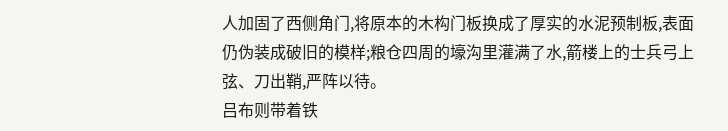人加固了西侧角门,将原本的木构门板换成了厚实的水泥预制板,表面仍伪装成破旧的模样;粮仓四周的壕沟里灌满了水,箭楼上的士兵弓上弦、刀出鞘,严阵以待。
吕布则带着铁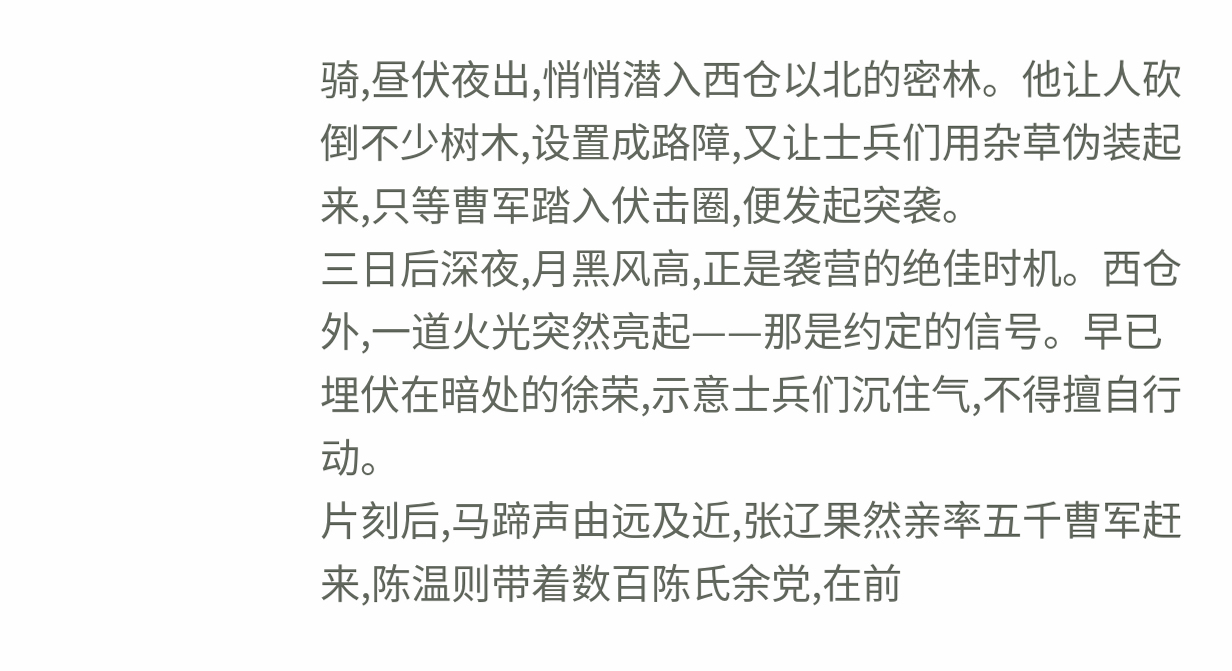骑,昼伏夜出,悄悄潜入西仓以北的密林。他让人砍倒不少树木,设置成路障,又让士兵们用杂草伪装起来,只等曹军踏入伏击圈,便发起突袭。
三日后深夜,月黑风高,正是袭营的绝佳时机。西仓外,一道火光突然亮起——那是约定的信号。早已埋伏在暗处的徐荣,示意士兵们沉住气,不得擅自行动。
片刻后,马蹄声由远及近,张辽果然亲率五千曹军赶来,陈温则带着数百陈氏余党,在前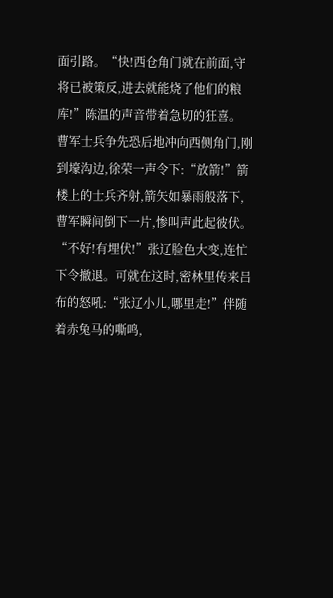面引路。“快!西仓角门就在前面,守将已被策反,进去就能烧了他们的粮库!”陈温的声音带着急切的狂喜。
曹军士兵争先恐后地冲向西侧角门,刚到壕沟边,徐荣一声令下:“放箭!”箭楼上的士兵齐射,箭矢如暴雨般落下,曹军瞬间倒下一片,惨叫声此起彼伏。
“不好!有埋伏!”张辽脸色大变,连忙下令撤退。可就在这时,密林里传来吕布的怒吼:“张辽小儿,哪里走!”伴随着赤兔马的嘶鸣,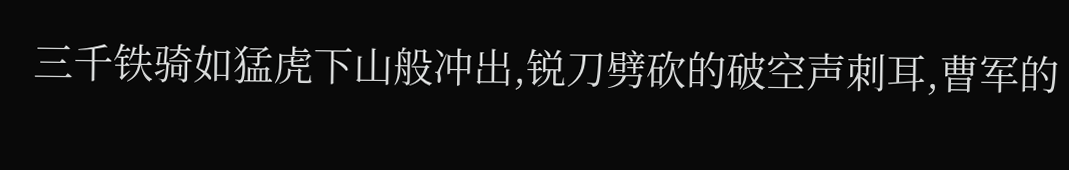三千铁骑如猛虎下山般冲出,锐刀劈砍的破空声刺耳,曹军的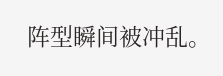阵型瞬间被冲乱。